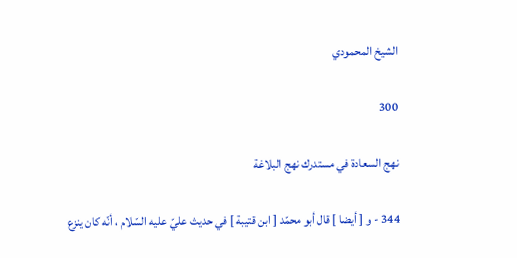الشيخ المحمودي

300

نهج السعادة في مستدرك نهج البلاغة

344 - و [ أيضا ] قال أبو محمّد [ ابن قتيبة ] في حديث عليّ عليه السّلام ، أنّه كان ينزع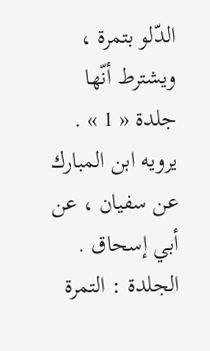الدّلو بتمرة ، ويشترط أنّها جلدة « 1 » . يرويه ابن المبارك عن سفيان ، عن أبي إسحاق . الجلدة : التمرة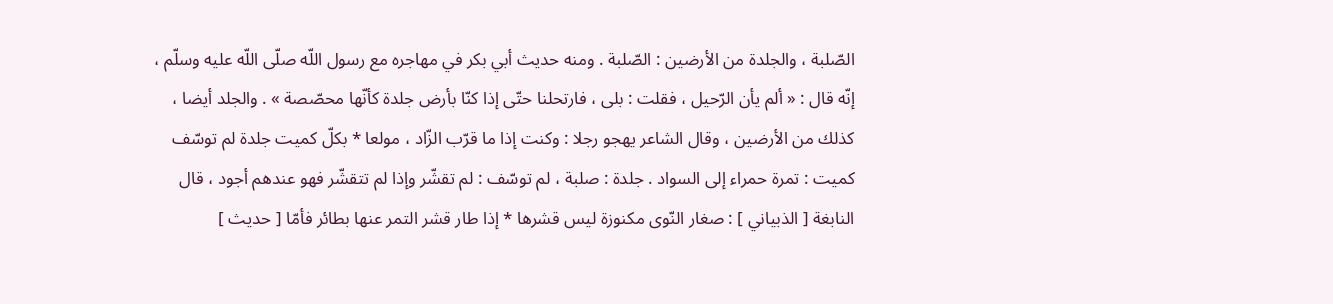الصّلبة ، والجلدة من الأرضين : الصّلبة . ومنه حديث أبي بكر في مهاجره مع رسول اللّه صلّى اللّه عليه وسلّم ، إنّه قال : « ألم يأن الرّحيل ، فقلت : بلى ، فارتحلنا حتّى إذا كنّا بأرض جلدة كأنّها محصّصة » . والجلد أيضا ، كذلك من الأرضين ، وقال الشاعر يهجو رجلا : وكنت إذا ما قرّب الزّاد ، مولعا * بكلّ كميت جلدة لم توسّف كميت : تمرة حمراء إلى السواد . جلدة : صلبة ، لم توسّف : لم تقشّر وإذا لم تتقشّر فهو عندهم أجود ، قال النابغة [ الذبياني ] : صغار النّوى مكنوزة ليس قشرها * إذا طار قشر التمر عنها بطائر فأمّا [ حديث ]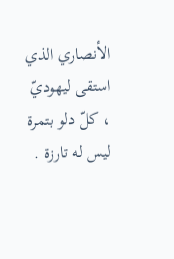الأنصاري الذي استقى ليهوديّ ، كلّ دلو بتمرة ليس له تارزة .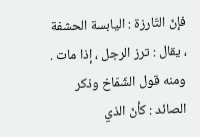فإنّ التّارزة : اليابسة الحشفة ، يقال : ترز الرجل ، إذا مات . ومنه قول الشّمّاخ وذكر الصائد : كأنّ الذي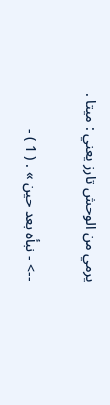يرمي من الوحش تارز يعني : ميتا .

--> - نبأه بعد حين » . ( 1 ) -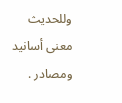وللحديث معنى أسانيد ومصادر .